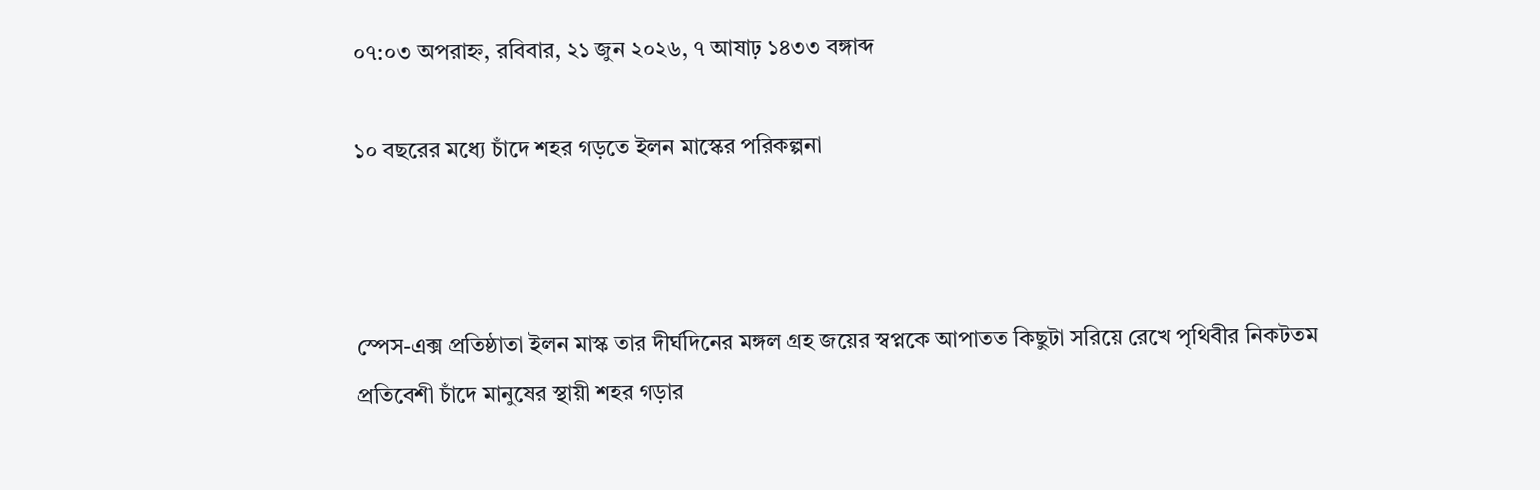০৭:০৩ অপরাহ্ন, রবিবার, ২১ জুন ২০২৬, ৭ আষাঢ় ১৪৩৩ বঙ্গাব্দ

১০ বছরের মধ্যে চাঁদে শহর গড়তে ইলন মাস্কের পরিকল্পনা



স্পেস-এক্স প্রতিষ্ঠাতা ইলন মাস্ক তার দীর্ঘদিনের মঙ্গল গ্রহ জয়ের স্বপ্নকে আপাতত কিছুটা সরিয়ে রেখে পৃথিবীর নিকটতম প্রতিবেশী চাঁদে মানুষের স্থায়ী শহর গড়ার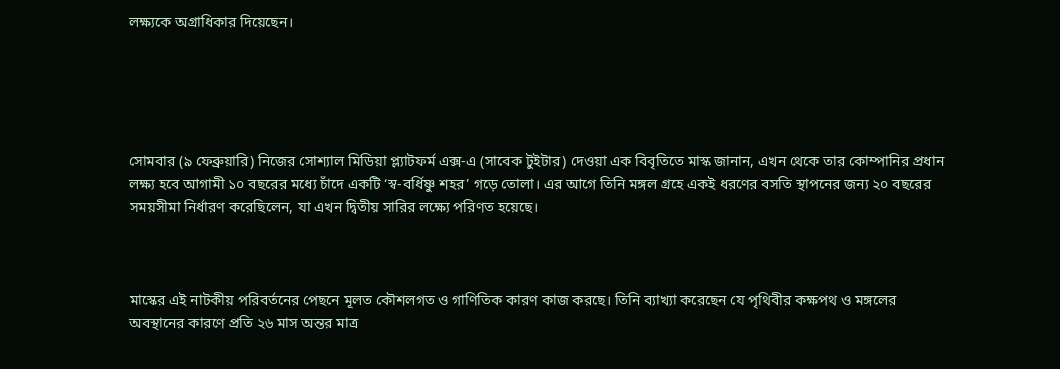লক্ষ্যকে অগ্রাধিকার দিয়েছেন।





সোমবার (৯ ফেব্রুয়ারি) নিজের সোশ্যাল মিডিয়া প্ল্যাটফর্ম এক্স-এ (সাবেক টুইটার) দেওয়া এক বিবৃতিতে মাস্ক জানান, এখন থেকে তার কোম্পানির প্রধান লক্ষ্য হবে আগামী ১০ বছরের মধ্যে চাঁদে একটি ‘স্ব-বর্ধিষ্ণু শহর’ গড়ে তোলা। এর আগে তিনি মঙ্গল গ্রহে একই ধরণের বসতি স্থাপনের জন্য ২০ বছরের সময়সীমা নির্ধারণ করেছিলেন, যা এখন দ্বিতীয় সারির লক্ষ্যে পরিণত হয়েছে।



মাস্কের এই নাটকীয় পরিবর্তনের পেছনে মূলত কৌশলগত ও গাণিতিক কারণ কাজ করছে। তিনি ব্যাখ্যা করেছেন যে পৃথিবীর কক্ষপথ ও মঙ্গলের অবস্থানের কারণে প্রতি ২৬ মাস অন্তর মাত্র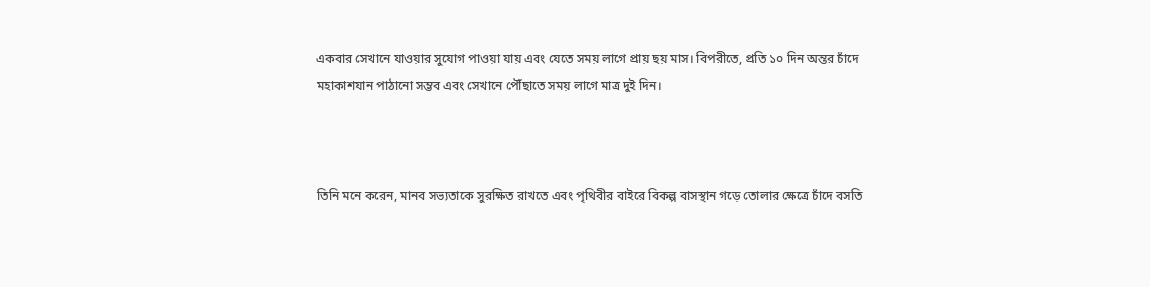একবার সেখানে যাওয়ার সুযোগ পাওয়া যায় এবং যেতে সময় লাগে প্রায় ছয় মাস। বিপরীতে, প্রতি ১০ দিন অন্তর চাঁদে মহাকাশযান পাঠানো সম্ভব এবং সেখানে পৌঁছাতে সময় লাগে মাত্র দুই দিন।



তিনি মনে করেন, মানব সভ্যতাকে সুরক্ষিত রাখতে এবং পৃথিবীর বাইরে বিকল্প বাসস্থান গড়ে তোলার ক্ষেত্রে চাঁদে বসতি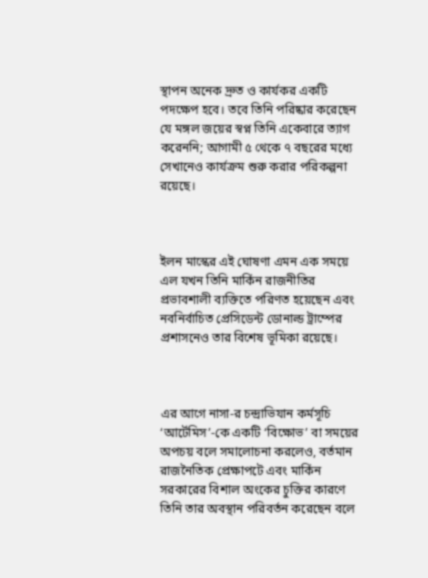স্থাপন অনেক দ্রুত ও কার্যকর একটি পদক্ষেপ হবে। তবে তিনি পরিষ্কার করেছেন যে মঙ্গল জয়ের স্বপ্ন তিনি একেবারে ত্যাগ করেননি; আগামী ৫ থেকে ৭ বছরের মধ্যে সেখানেও কার্যক্রম শুরু করার পরিকল্পনা রয়েছে।



ইলন মাস্কের এই ঘোষণা এমন এক সময়ে এল যখন তিনি মার্কিন রাজনীতির প্রভাবশালী ব্যক্তিতে পরিণত হয়েছেন এবং নবনির্বাচিত প্রেসিডেন্ট ডোনাল্ড ট্রাম্পের প্রশাসনেও তার বিশেষ ভূমিকা রয়েছে।



এর আগে নাসা-র চন্দ্রাভিযান কর্মসূচি ‘আর্টেমিস’-কে একটি ‘বিক্ষোভ’ বা সময়ের অপচয় বলে সমালোচনা করলেও, বর্তমান রাজনৈতিক প্রেক্ষাপটে এবং মার্কিন সরকারের বিশাল অংকের চুক্তির কারণে তিনি তার অবস্থান পরিবর্তন করেছেন বলে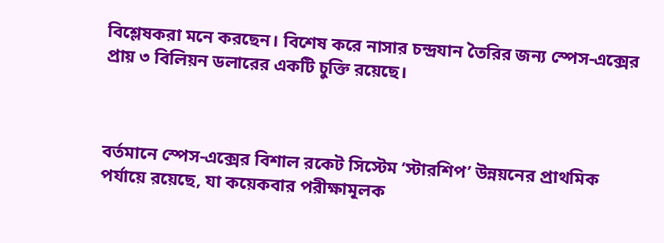বিশ্লেষকরা মনে করছেন। বিশেষ করে নাসার চন্দ্রযান তৈরির জন্য স্পেস-এক্সের প্রায় ৩ বিলিয়ন ডলারের একটি চুক্তি রয়েছে।



বর্তমানে স্পেস-এক্সের বিশাল রকেট সিস্টেম ‘স্টারশিপ’ উন্নয়নের প্রাথমিক পর্যায়ে রয়েছে, যা কয়েকবার পরীক্ষামূলক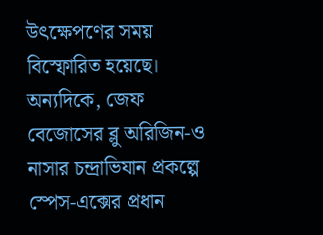উৎক্ষেপণের সময় বিস্ফোরিত হয়েছে। অন্যদিকে, জেফ বেজোসের ব্লু অরিজিন-ও নাসার চন্দ্রাভিযান প্রকল্পে স্পেস-এক্সের প্রধান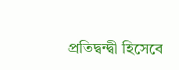প্রতিদ্বন্দ্বী হিসেবে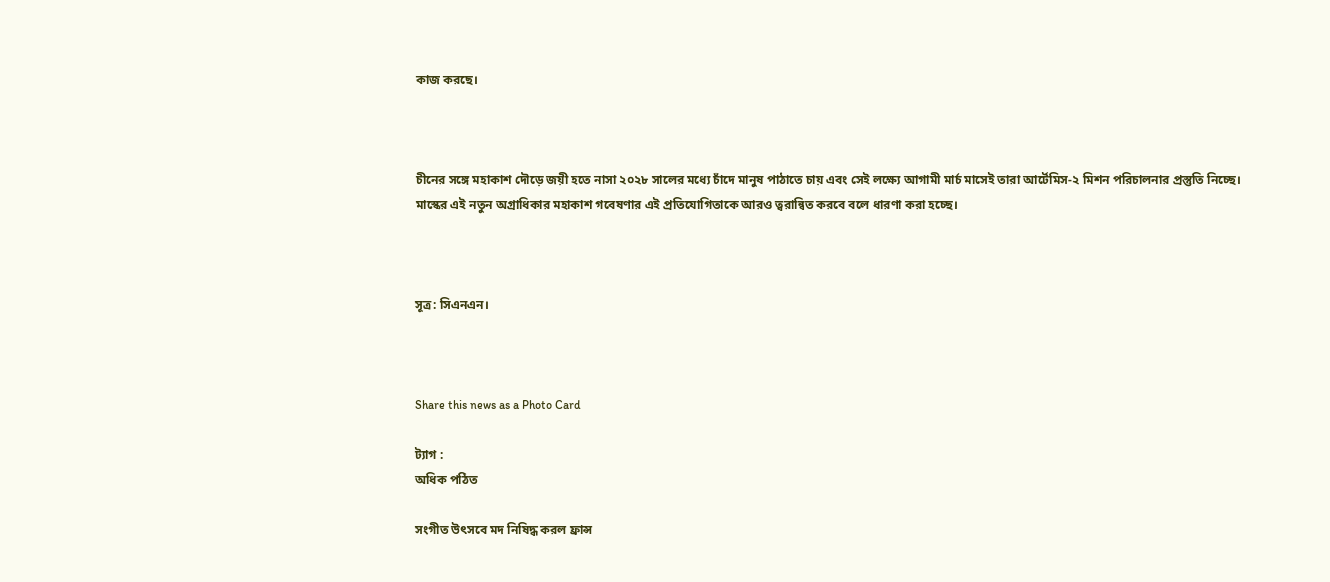কাজ করছে।



চীনের সঙ্গে মহাকাশ দৌড়ে জয়ী হতে নাসা ২০২৮ সালের মধ্যে চাঁদে মানুষ পাঠাতে চায় এবং সেই লক্ষ্যে আগামী মার্চ মাসেই তারা আর্টেমিস-২ মিশন পরিচালনার প্রস্তুতি নিচ্ছে। মাস্কের এই নতুন অগ্রাধিকার মহাকাশ গবেষণার এই প্রতিযোগিতাকে আরও ত্বরান্বিত করবে বলে ধারণা করা হচ্ছে।



সূত্র: সিএনএন।



Share this news as a Photo Card

ট্যাগ :
অধিক পঠিত

সংগীত উৎসবে মদ নিষিদ্ধ করল ফ্রান্স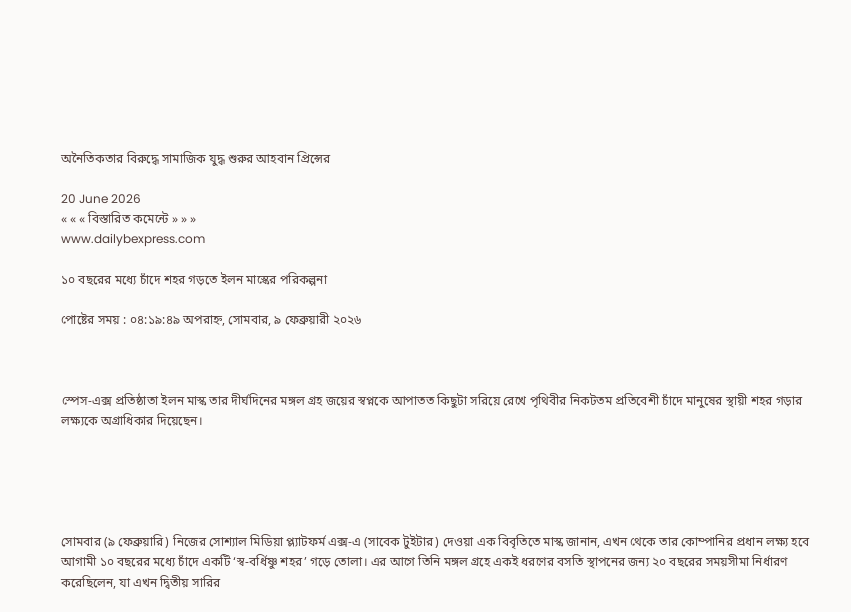অনৈতিকতার বিরুদ্ধে সামাজিক যুদ্ধ শুরুর আহবান প্রিন্সের

20 June 2026
« « « বিস্তারিত কমেন্টে » » »
www.dailybexpress.com

১০ বছরের মধ্যে চাঁদে শহর গড়তে ইলন মাস্কের পরিকল্পনা

পোষ্টের সময় : ০৪:১৯:৪৯ অপরাহ্ন, সোমবার, ৯ ফেব্রুয়ারী ২০২৬



স্পেস-এক্স প্রতিষ্ঠাতা ইলন মাস্ক তার দীর্ঘদিনের মঙ্গল গ্রহ জয়ের স্বপ্নকে আপাতত কিছুটা সরিয়ে রেখে পৃথিবীর নিকটতম প্রতিবেশী চাঁদে মানুষের স্থায়ী শহর গড়ার লক্ষ্যকে অগ্রাধিকার দিয়েছেন।





সোমবার (৯ ফেব্রুয়ারি) নিজের সোশ্যাল মিডিয়া প্ল্যাটফর্ম এক্স-এ (সাবেক টুইটার) দেওয়া এক বিবৃতিতে মাস্ক জানান, এখন থেকে তার কোম্পানির প্রধান লক্ষ্য হবে আগামী ১০ বছরের মধ্যে চাঁদে একটি ‘স্ব-বর্ধিষ্ণু শহর’ গড়ে তোলা। এর আগে তিনি মঙ্গল গ্রহে একই ধরণের বসতি স্থাপনের জন্য ২০ বছরের সময়সীমা নির্ধারণ করেছিলেন, যা এখন দ্বিতীয় সারির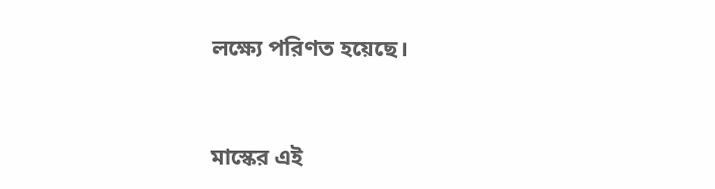লক্ষ্যে পরিণত হয়েছে।



মাস্কের এই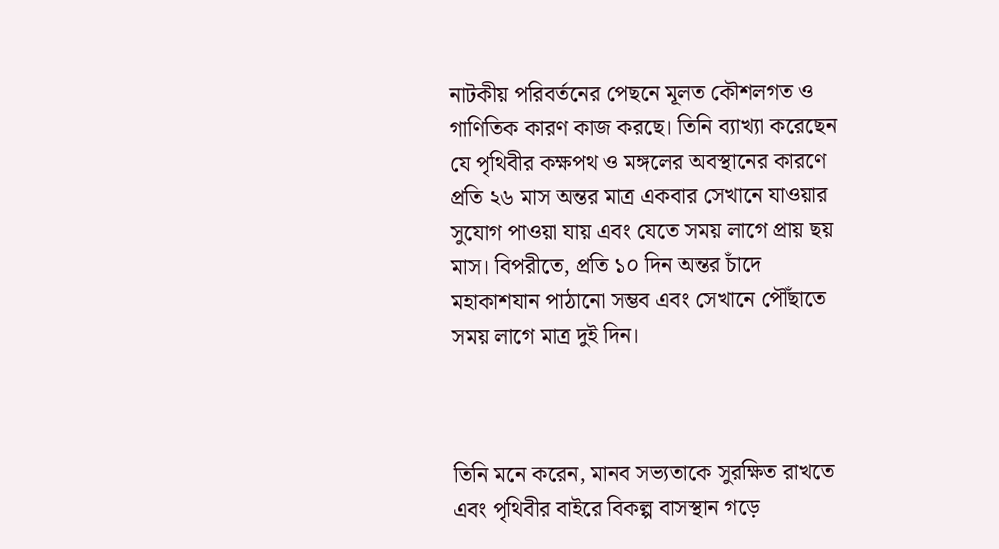নাটকীয় পরিবর্তনের পেছনে মূলত কৌশলগত ও গাণিতিক কারণ কাজ করছে। তিনি ব্যাখ্যা করেছেন যে পৃথিবীর কক্ষপথ ও মঙ্গলের অবস্থানের কারণে প্রতি ২৬ মাস অন্তর মাত্র একবার সেখানে যাওয়ার সুযোগ পাওয়া যায় এবং যেতে সময় লাগে প্রায় ছয় মাস। বিপরীতে, প্রতি ১০ দিন অন্তর চাঁদে মহাকাশযান পাঠানো সম্ভব এবং সেখানে পৌঁছাতে সময় লাগে মাত্র দুই দিন।



তিনি মনে করেন, মানব সভ্যতাকে সুরক্ষিত রাখতে এবং পৃথিবীর বাইরে বিকল্প বাসস্থান গড়ে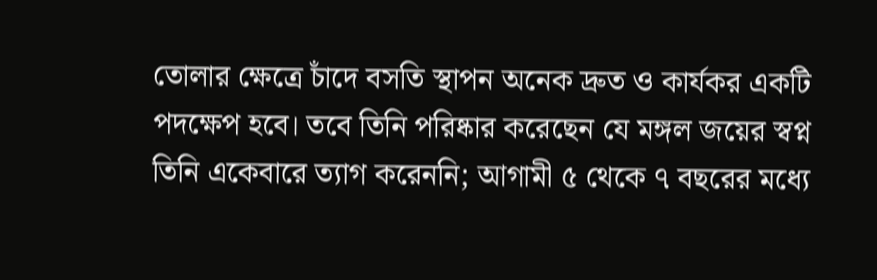তোলার ক্ষেত্রে চাঁদে বসতি স্থাপন অনেক দ্রুত ও কার্যকর একটি পদক্ষেপ হবে। তবে তিনি পরিষ্কার করেছেন যে মঙ্গল জয়ের স্বপ্ন তিনি একেবারে ত্যাগ করেননি; আগামী ৫ থেকে ৭ বছরের মধ্যে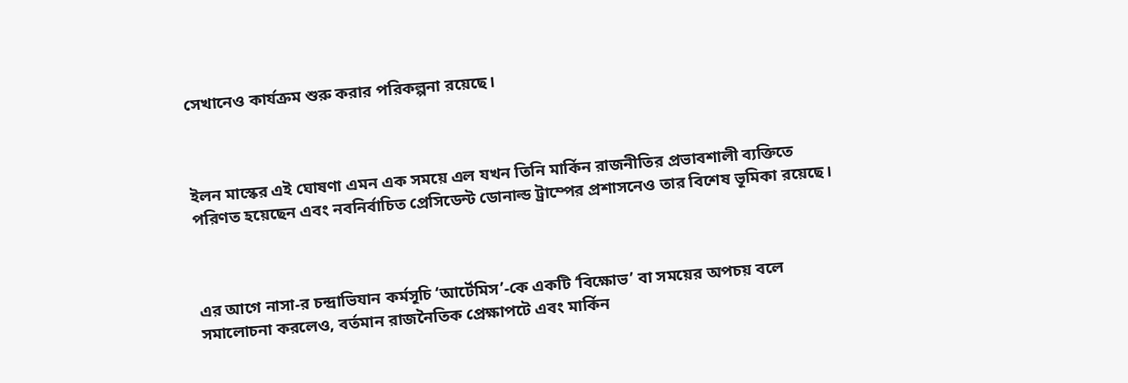সেখানেও কার্যক্রম শুরু করার পরিকল্পনা রয়েছে।



ইলন মাস্কের এই ঘোষণা এমন এক সময়ে এল যখন তিনি মার্কিন রাজনীতির প্রভাবশালী ব্যক্তিতে পরিণত হয়েছেন এবং নবনির্বাচিত প্রেসিডেন্ট ডোনাল্ড ট্রাম্পের প্রশাসনেও তার বিশেষ ভূমিকা রয়েছে।



এর আগে নাসা-র চন্দ্রাভিযান কর্মসূচি ‘আর্টেমিস’-কে একটি ‘বিক্ষোভ’ বা সময়ের অপচয় বলে সমালোচনা করলেও, বর্তমান রাজনৈতিক প্রেক্ষাপটে এবং মার্কিন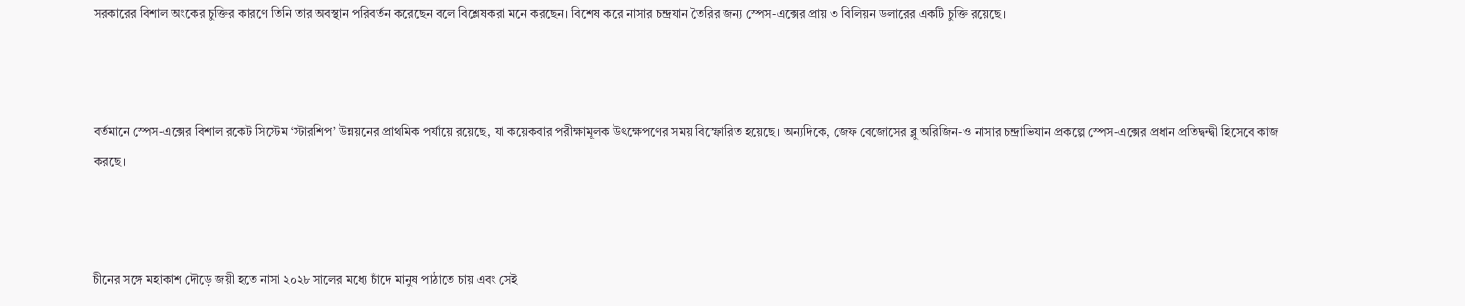সরকারের বিশাল অংকের চুক্তির কারণে তিনি তার অবস্থান পরিবর্তন করেছেন বলে বিশ্লেষকরা মনে করছেন। বিশেষ করে নাসার চন্দ্রযান তৈরির জন্য স্পেস-এক্সের প্রায় ৩ বিলিয়ন ডলারের একটি চুক্তি রয়েছে।



বর্তমানে স্পেস-এক্সের বিশাল রকেট সিস্টেম ‘স্টারশিপ’ উন্নয়নের প্রাথমিক পর্যায়ে রয়েছে, যা কয়েকবার পরীক্ষামূলক উৎক্ষেপণের সময় বিস্ফোরিত হয়েছে। অন্যদিকে, জেফ বেজোসের ব্লু অরিজিন-ও নাসার চন্দ্রাভিযান প্রকল্পে স্পেস-এক্সের প্রধান প্রতিদ্বন্দ্বী হিসেবে কাজ করছে।



চীনের সঙ্গে মহাকাশ দৌড়ে জয়ী হতে নাসা ২০২৮ সালের মধ্যে চাঁদে মানুষ পাঠাতে চায় এবং সেই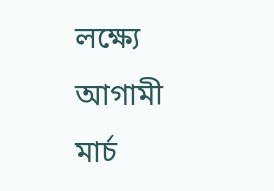লক্ষ্যে আগামী মার্চ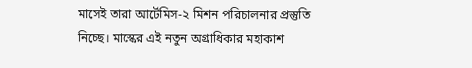মাসেই তারা আর্টেমিস-২ মিশন পরিচালনার প্রস্তুতি নিচ্ছে। মাস্কের এই নতুন অগ্রাধিকার মহাকাশ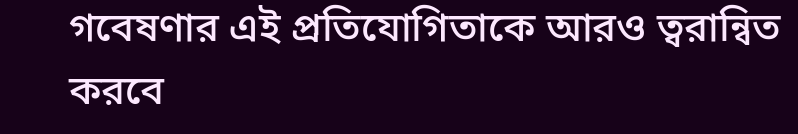গবেষণার এই প্রতিযোগিতাকে আরও ত্বরান্বিত করবে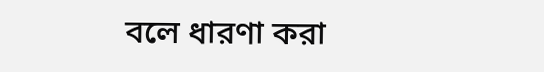বলে ধারণা করা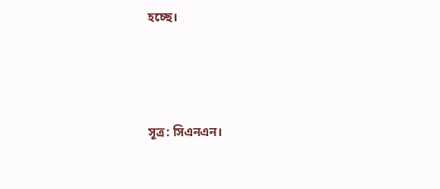হচ্ছে।



সূত্র: সিএনএন।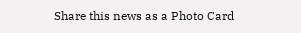Share this news as a Photo Card